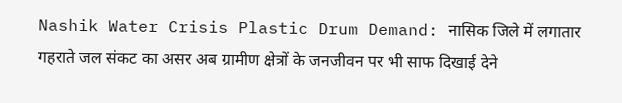Nashik Water Crisis Plastic Drum Demand: नासिक जिले में लगातार गहराते जल संकट का असर अब ग्रामीण क्षेत्रों के जनजीवन पर भी साफ दिखाई देने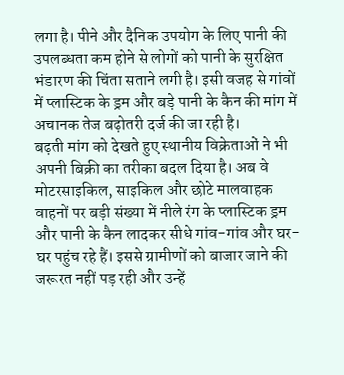लगा है। पीने और दैनिक उपयोग के लिए पानी की उपलब्धता कम होने से लोगों को पानी के सुरक्षित भंडारण की चिंता सताने लगी है। इसी वजह से गांवों में प्लास्टिक के ड्रम और बड़े पानी के कैन की मांग में अचानक तेज बढ़ोतरी दर्ज की जा रही है।
बढ़ती मांग को देखते हुए स्थानीय विक्रेताओं ने भी अपनी बिक्री का तरीका बदल दिया है। अब वे मोटरसाइकिल, साइकिल और छोटे मालवाहक वाहनों पर बड़ी संख्या में नीले रंग के प्लास्टिक ड्रम और पानी के कैन लादकर सीधे गांव-गांव और घर-घर पहुंच रहे हैं। इससे ग्रामीणों को बाजार जाने की जरूरत नहीं पड़ रही और उन्हें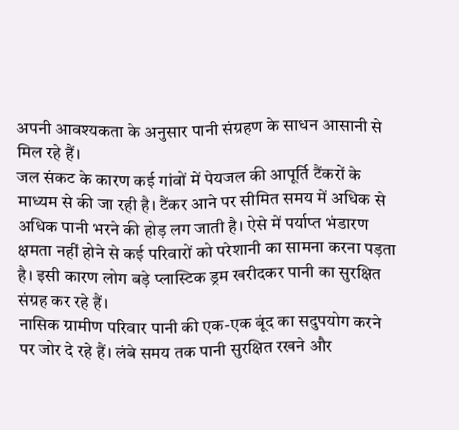अपनी आवश्यकता के अनुसार पानी संग्रहण के साधन आसानी से मिल रहे हैं।
जल संकट के कारण कई गांवों में पेयजल की आपूर्ति टैंकरों के माध्यम से की जा रही है। टैंकर आने पर सीमित समय में अधिक से अधिक पानी भरने की होड़ लग जाती है। ऐसे में पर्याप्त भंडारण क्षमता नहीं होने से कई परिवारों को परेशानी का सामना करना पड़ता है। इसी कारण लोग बड़े प्लास्टिक ड्रम खरीदकर पानी का सुरक्षित संग्रह कर रहे हैं।
नासिक ग्रामीण परिवार पानी की एक-एक बूंद का सदुपयोग करने पर जोर दे रहे हैं। लंबे समय तक पानी सुरक्षित रखने और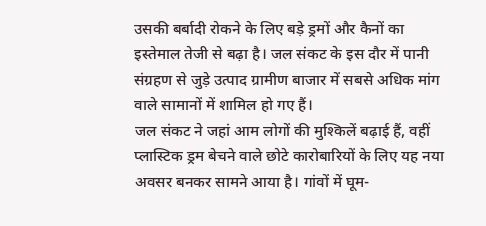उसकी बर्बादी रोकने के लिए बड़े ड्रमों और कैनों का इस्तेमाल तेजी से बढ़ा है। जल संकट के इस दौर में पानी संग्रहण से जुड़े उत्पाद ग्रामीण बाजार में सबसे अधिक मांग वाले सामानों में शामिल हो गए हैं।
जल संकट ने जहां आम लोगों की मुश्किलें बढ़ाई हैं, वहीं प्लास्टिक ड्रम बेचने वाले छोटे कारोबारियों के लिए यह नया अवसर बनकर सामने आया है। गांवों में घूम-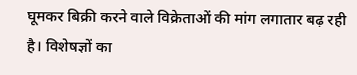घूमकर बिक्री करने वाले विक्रेताओं की मांग लगातार बढ़ रही है। विशेषज्ञों का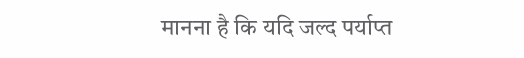मानना है कि यदि जल्द पर्याप्त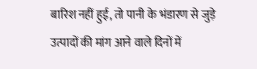बारिश नहीं हुई, तो पानी के भंडारण से जुड़े उत्पादों की मांग आने वाले दिनों में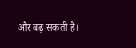और बढ़ सकती है।